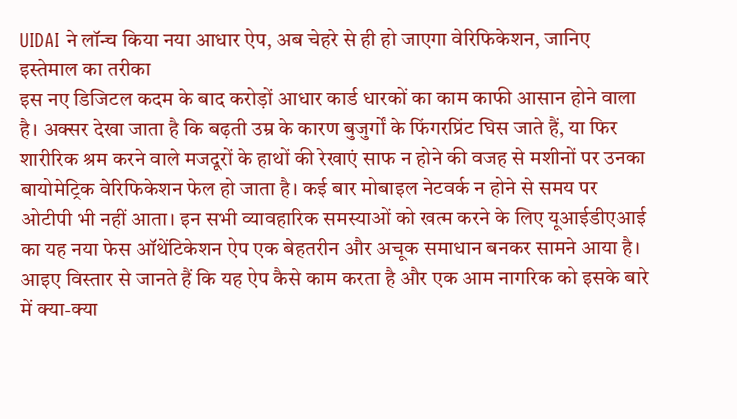UIDAI ने लॉन्च किया नया आधार ऐप, अब चेहरे से ही हो जाएगा वेरिफिकेशन, जानिए इस्तेमाल का तरीका
इस नए डिजिटल कदम के बाद करोड़ों आधार कार्ड धारकों का काम काफी आसान होने वाला है। अक्सर देखा जाता है कि बढ़ती उम्र के कारण बुजुर्गों के फिंगरप्रिंट घिस जाते हैं, या फिर शारीरिक श्रम करने वाले मजदूरों के हाथों की रेखाएं साफ न होने की वजह से मशीनों पर उनका बायोमेट्रिक वेरिफिकेशन फेल हो जाता है। कई बार मोबाइल नेटवर्क न होने से समय पर ओटीपी भी नहीं आता। इन सभी व्यावहारिक समस्याओं को खत्म करने के लिए यूआईडीएआई का यह नया फेस ऑथेंटिकेशन ऐप एक बेहतरीन और अचूक समाधान बनकर सामने आया है। आइए विस्तार से जानते हैं कि यह ऐप कैसे काम करता है और एक आम नागरिक को इसके बारे में क्या-क्या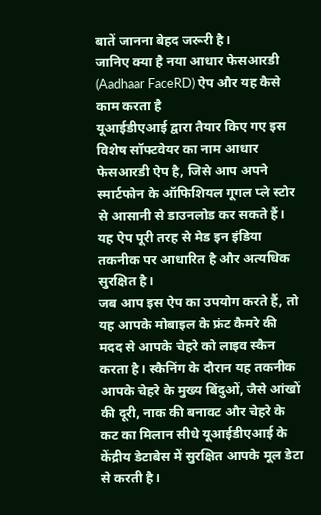बातें जानना बेहद जरूरी है।
जानिए क्या है नया आधार फेसआरडी (Aadhaar FaceRD) ऐप और यह कैसे काम करता है
यूआईडीएआई द्वारा तैयार किए गए इस विशेष सॉफ्टवेयर का नाम आधार फेसआरडी ऐप है, जिसे आप अपने स्मार्टफोन के ऑफिशियल गूगल प्ले स्टोर से आसानी से डाउनलोड कर सकते हैं। यह ऐप पूरी तरह से मेड इन इंडिया तकनीक पर आधारित है और अत्यधिक सुरक्षित है।
जब आप इस ऐप का उपयोग करते हैं, तो यह आपके मोबाइल के फ्रंट कैमरे की मदद से आपके चेहरे को लाइव स्कैन करता है। स्कैनिंग के दौरान यह तकनीक आपके चेहरे के मुख्य बिंदुओं, जैसे आंखों की दूरी, नाक की बनावट और चेहरे के कट का मिलान सीधे यूआईडीएआई के केंद्रीय डेटाबेस में सुरक्षित आपके मूल डेटा से करती है।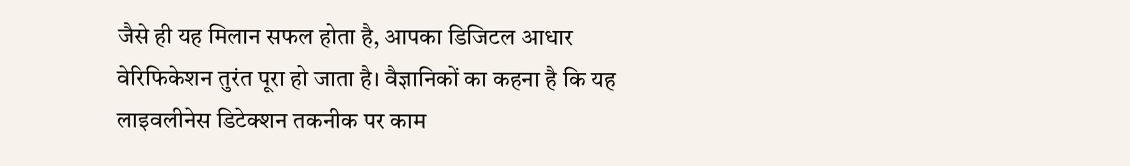जैसे ही यह मिलान सफल होता है, आपका डिजिटल आधार वेरिफिकेशन तुरंत पूरा हो जाता है। वैज्ञानिकों का कहना है कि यह लाइवलीनेस डिटेक्शन तकनीक पर काम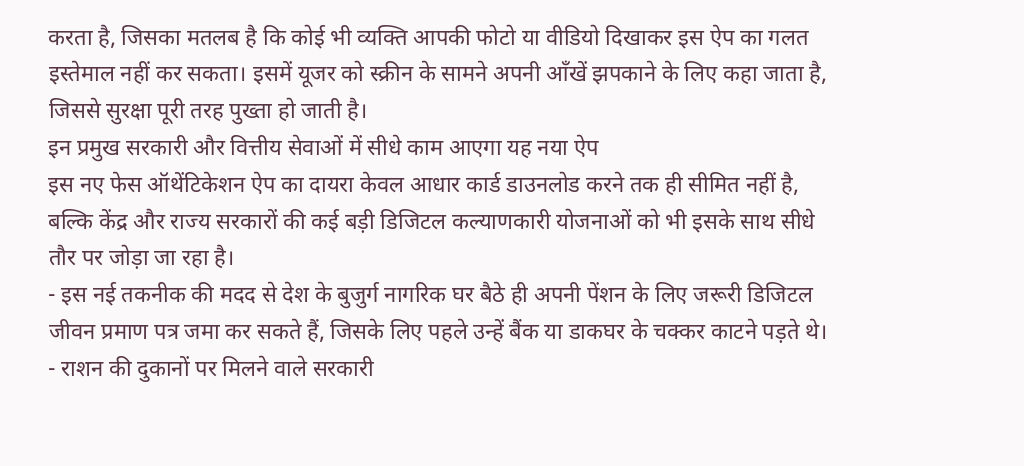करता है, जिसका मतलब है कि कोई भी व्यक्ति आपकी फोटो या वीडियो दिखाकर इस ऐप का गलत इस्तेमाल नहीं कर सकता। इसमें यूजर को स्क्रीन के सामने अपनी आँखें झपकाने के लिए कहा जाता है, जिससे सुरक्षा पूरी तरह पुख्ता हो जाती है।
इन प्रमुख सरकारी और वित्तीय सेवाओं में सीधे काम आएगा यह नया ऐप
इस नए फेस ऑथेंटिकेशन ऐप का दायरा केवल आधार कार्ड डाउनलोड करने तक ही सीमित नहीं है, बल्कि केंद्र और राज्य सरकारों की कई बड़ी डिजिटल कल्याणकारी योजनाओं को भी इसके साथ सीधे तौर पर जोड़ा जा रहा है।
- इस नई तकनीक की मदद से देश के बुजुर्ग नागरिक घर बैठे ही अपनी पेंशन के लिए जरूरी डिजिटल जीवन प्रमाण पत्र जमा कर सकते हैं, जिसके लिए पहले उन्हें बैंक या डाकघर के चक्कर काटने पड़ते थे।
- राशन की दुकानों पर मिलने वाले सरकारी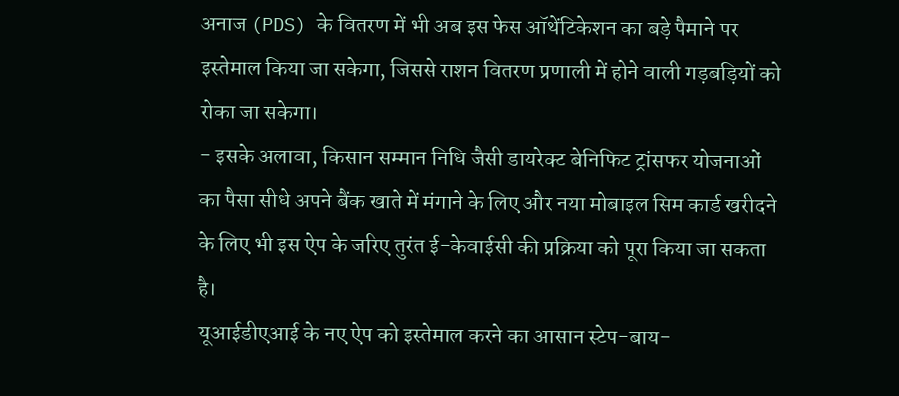अनाज (PDS) के वितरण में भी अब इस फेस ऑथेंटिकेशन का बड़े पैमाने पर इस्तेमाल किया जा सकेगा, जिससे राशन वितरण प्रणाली में होने वाली गड़बड़ियों को रोका जा सकेगा।
- इसके अलावा, किसान सम्मान निधि जैसी डायरेक्ट बेनिफिट ट्रांसफर योजनाओं का पैसा सीधे अपने बैंक खाते में मंगाने के लिए और नया मोबाइल सिम कार्ड खरीदने के लिए भी इस ऐप के जरिए तुरंत ई-केवाईसी की प्रक्रिया को पूरा किया जा सकता है।
यूआईडीएआई के नए ऐप को इस्तेमाल करने का आसान स्टेप-बाय-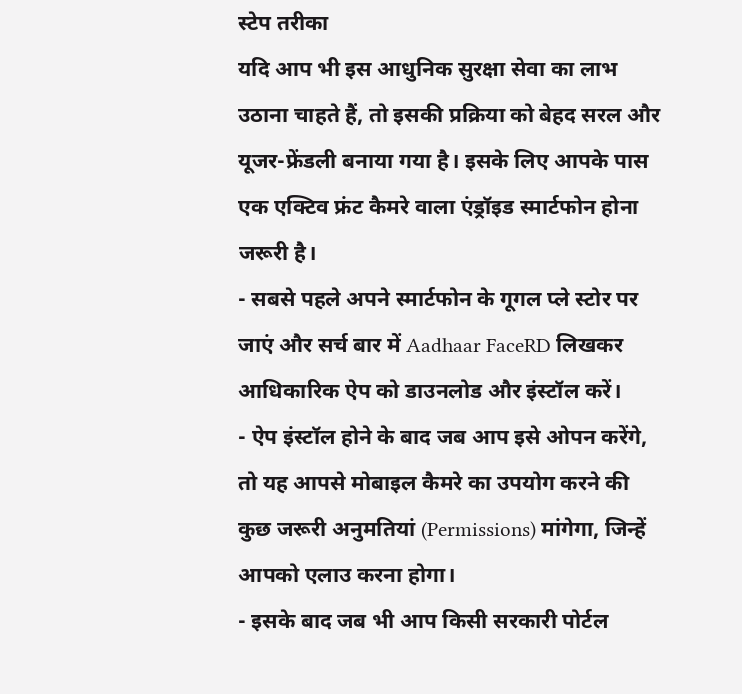स्टेप तरीका
यदि आप भी इस आधुनिक सुरक्षा सेवा का लाभ उठाना चाहते हैं, तो इसकी प्रक्रिया को बेहद सरल और यूजर-फ्रेंडली बनाया गया है। इसके लिए आपके पास एक एक्टिव फ्रंट कैमरे वाला एंड्रॉइड स्मार्टफोन होना जरूरी है।
- सबसे पहले अपने स्मार्टफोन के गूगल प्ले स्टोर पर जाएं और सर्च बार में Aadhaar FaceRD लिखकर आधिकारिक ऐप को डाउनलोड और इंस्टॉल करें।
- ऐप इंस्टॉल होने के बाद जब आप इसे ओपन करेंगे, तो यह आपसे मोबाइल कैमरे का उपयोग करने की कुछ जरूरी अनुमतियां (Permissions) मांगेगा, जिन्हें आपको एलाउ करना होगा।
- इसके बाद जब भी आप किसी सरकारी पोर्टल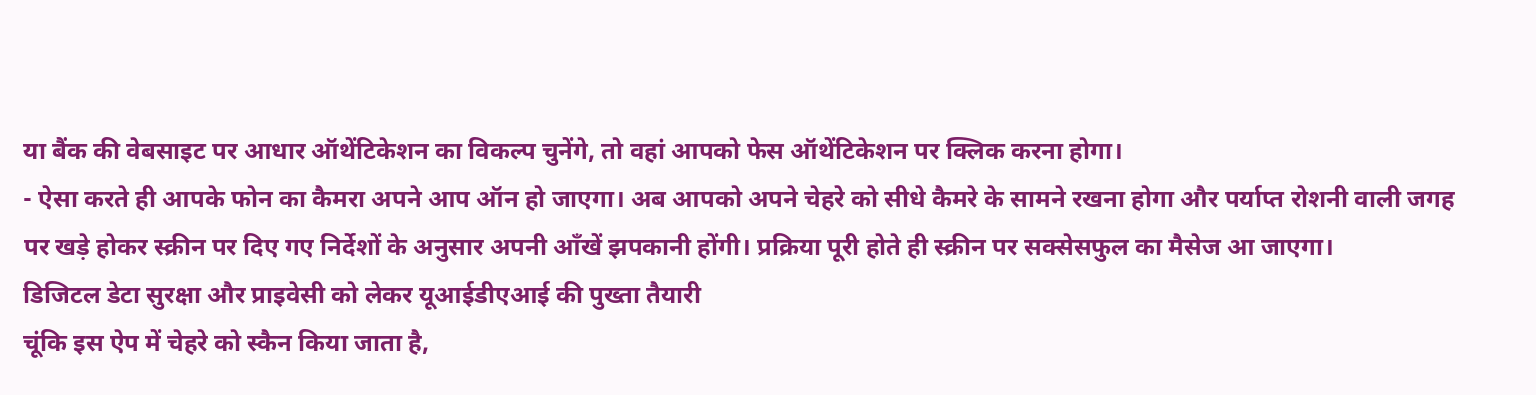या बैंक की वेबसाइट पर आधार ऑथेंटिकेशन का विकल्प चुनेंगे, तो वहां आपको फेस ऑथेंटिकेशन पर क्लिक करना होगा।
- ऐसा करते ही आपके फोन का कैमरा अपने आप ऑन हो जाएगा। अब आपको अपने चेहरे को सीधे कैमरे के सामने रखना होगा और पर्याप्त रोशनी वाली जगह पर खड़े होकर स्क्रीन पर दिए गए निर्देशों के अनुसार अपनी आँखें झपकानी होंगी। प्रक्रिया पूरी होते ही स्क्रीन पर सक्सेसफुल का मैसेज आ जाएगा।
डिजिटल डेटा सुरक्षा और प्राइवेसी को लेकर यूआईडीएआई की पुख्ता तैयारी
चूंकि इस ऐप में चेहरे को स्कैन किया जाता है,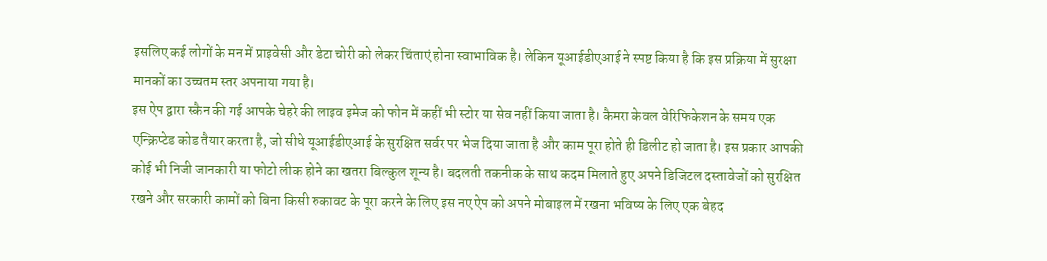इसलिए कई लोगों के मन में प्राइवेसी और डेटा चोरी को लेकर चिंताएं होना स्वाभाविक है। लेकिन यूआईडीएआई ने स्पष्ट किया है कि इस प्रक्रिया में सुरक्षा मानकों का उच्चतम स्तर अपनाया गया है।
इस ऐप द्वारा स्कैन की गई आपके चेहरे की लाइव इमेज को फोन में कहीं भी स्टोर या सेव नहीं किया जाता है। कैमरा केवल वेरिफिकेशन के समय एक एन्क्रिप्टेड कोड तैयार करता है, जो सीधे यूआईडीएआई के सुरक्षित सर्वर पर भेज दिया जाता है और काम पूरा होते ही डिलीट हो जाता है। इस प्रकार आपकी कोई भी निजी जानकारी या फोटो लीक होने का खतरा बिल्कुल शून्य है। बदलती तकनीक के साथ कदम मिलाते हुए अपने डिजिटल दस्तावेजों को सुरक्षित रखने और सरकारी कामों को बिना किसी रुकावट के पूरा करने के लिए इस नए ऐप को अपने मोबाइल में रखना भविष्य के लिए एक बेहद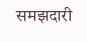समझदारी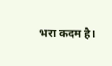भरा कदम है।